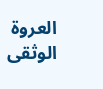العروة الوثقى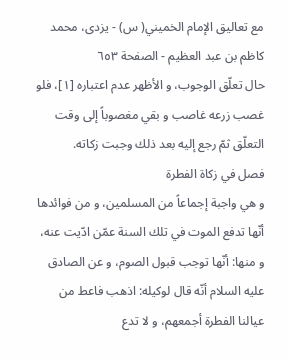مع تعاليق الإمام الخميني( س) - يزدى، محمد كاظم بن عبد العظيم - الصفحة ٦٥٣
حال تعلّق الوجوب، و الأظهر عدم اعتباره [١]، فلو غصب زرعه غاصب و بقي مغصوباً إلى وقت التعلّق ثمّ رجع إليه بعد ذلك وجبت زكاته.
فصل في زكاة الفطرة
و هي واجبة إجماعاً من المسلمين، و من فوائدها أنّها تدفع الموت في تلك السنة عمّن ادّيت عنه، و منها: أنّها توجب قبول الصوم، و عن الصادق عليه السلام أنّه قال لوكيله: اذهب فاعط من عيالنا الفطرة أجمعهم، و لا تدع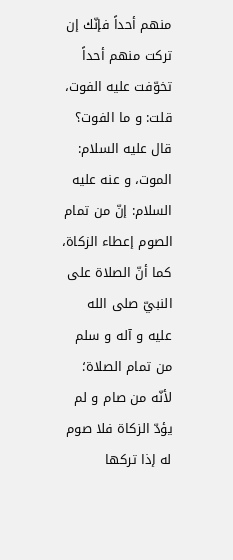منهم أحداً فإنّك إن تركت منهم أحداً تخوّفت عليه الفوت، قلت: و ما الفوت؟ قال عليه السلام: الموت، و عنه عليه السلام: إنّ من تمام الصوم إعطاء الزكاة، كما أنّ الصلاة على النبيّ صلى الله عليه و آله و سلم من تمام الصلاة؛ لأنّه من صام و لم يؤدّ الزكاة فلا صوم له إذا تركها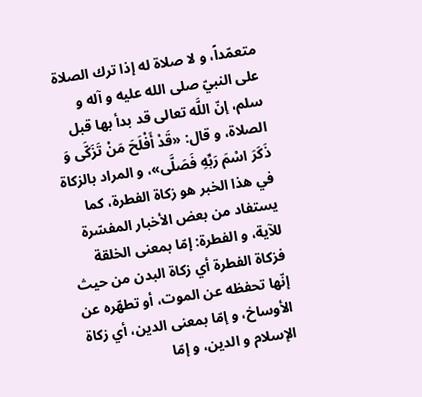متعمّداً، و لا صلاة له إذا ترك الصلاة على النبيّ صلى الله عليه و آله و سلم، إنّ اللَّه تعالى قد بدأ بها قبل الصلاة، و قال: «قَدْ أَفْلَحَ مَنْ تَزَكَّى وَ ذَكَرَ اسْمَ رَبِّهِ فَصَلَّى»، و المراد بالزكاة في هذا الخبر هو زكاة الفطرة، كما يستفاد من بعض الأخبار المفسّرة للآية، و الفطرة: إمّا بمعنى الخلقة فزكاة الفطرة أي زكاة البدن من حيث إنّها تحفظه عن الموت، أو تطهّره عن الأوساخ، و إمّا بمعنى الدين، أي زكاة الإسلام و الدين، و إمّا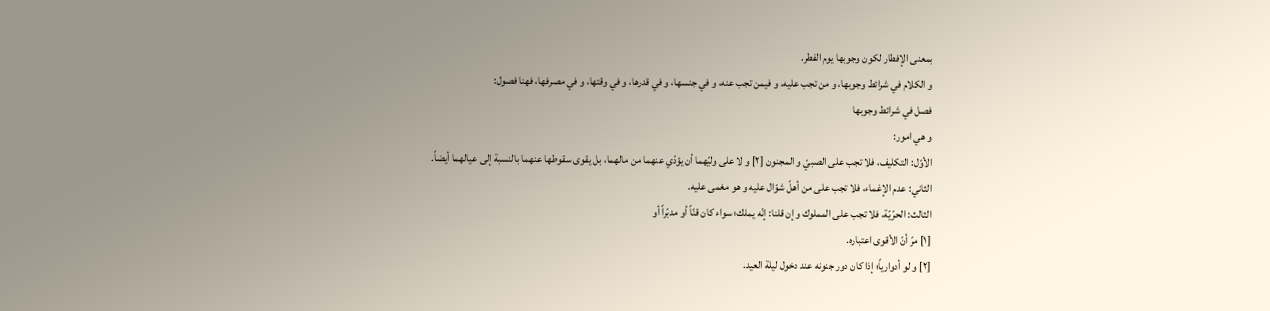بمعنى الإفطار لكون وجوبها يوم الفطر.
و الكلام في شرائط وجوبها، و من تجب عليه، و فيمن تجب عنه، و في جنسها، و في قدرها، و في وقتها، و في مصرفها، فهنا فصول:
فصل في شرائط وجوبها
و هي امور:
الأوّل: التكليف، فلا تجب على الصبيّ و المجنون [٢] و لا على وليّهما أن يؤدّي عنهما من مالهما، بل يقوى سقوطها عنهما بالنسبة إلى عيالهما أيضاً.
الثاني: عدم الإغماء، فلا تجب على من أهلّ شوّال عليه و هو مغمى عليه.
الثالث: الحرّيّة، فلا تجب على المملوك و إن قلنا: إنّه يملك؛ سواء كان قنّاً أو مدبّراً أو
[١] مرّ أنّ الأقوى اعتباره.
[٢] و لو أدوارياً؛ إذا كان دور جنونه عند دخول ليلة العيد.